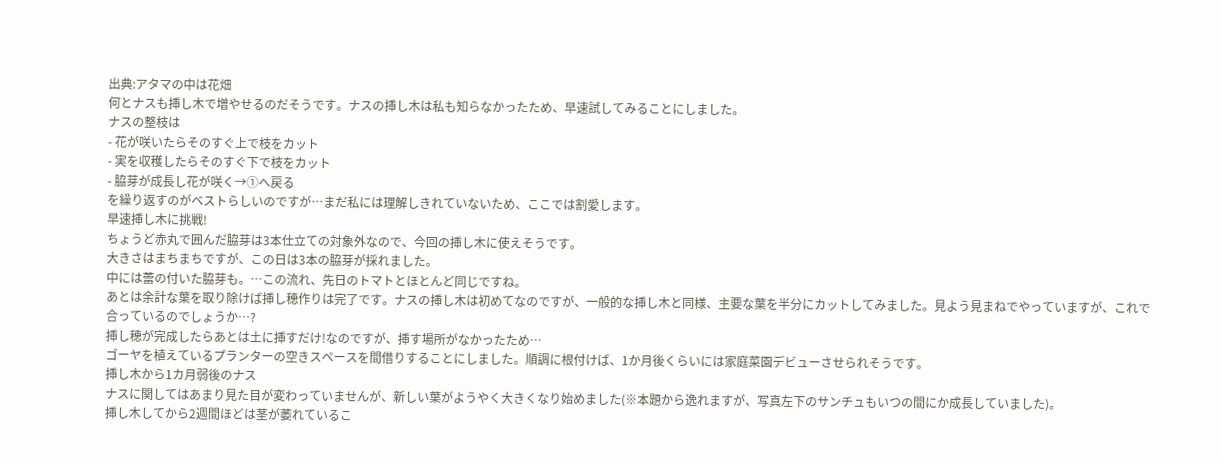出典:アタマの中は花畑
何とナスも挿し木で増やせるのだそうです。ナスの挿し木は私も知らなかったため、早速試してみることにしました。
ナスの整枝は
- 花が咲いたらそのすぐ上で枝をカット
- 実を収穫したらそのすぐ下で枝をカット
- 脇芽が成長し花が咲く→①へ戻る
を繰り返すのがベストらしいのですが…まだ私には理解しきれていないため、ここでは割愛します。
早速挿し木に挑戦!
ちょうど赤丸で囲んだ脇芽は3本仕立ての対象外なので、今回の挿し木に使えそうです。
大きさはまちまちですが、この日は3本の脇芽が採れました。
中には蕾の付いた脇芽も。…この流れ、先日のトマトとほとんど同じですね。
あとは余計な葉を取り除けば挿し穂作りは完了です。ナスの挿し木は初めてなのですが、一般的な挿し木と同様、主要な葉を半分にカットしてみました。見よう見まねでやっていますが、これで合っているのでしょうか…?
挿し穂が完成したらあとは土に挿すだけ!なのですが、挿す場所がなかったため…
ゴーヤを植えているプランターの空きスペースを間借りすることにしました。順調に根付けば、1か月後くらいには家庭菜園デビューさせられそうです。
挿し木から1カ月弱後のナス
ナスに関してはあまり見た目が変わっていませんが、新しい葉がようやく大きくなり始めました(※本題から逸れますが、写真左下のサンチュもいつの間にか成長していました)。
挿し木してから2週間ほどは茎が萎れているこ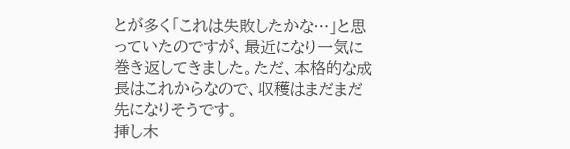とが多く「これは失敗したかな…」と思っていたのですが、最近になり一気に巻き返してきました。ただ、本格的な成長はこれからなので、収穫はまだまだ先になりそうです。
挿し木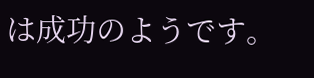は成功のようです。